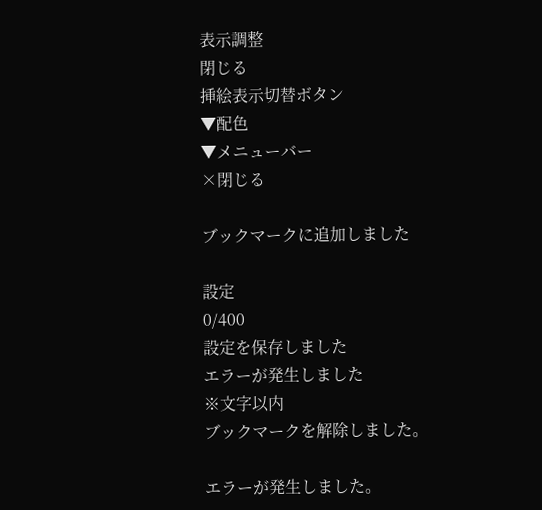表示調整
閉じる
挿絵表示切替ボタン
▼配色
▼メニューバー
×閉じる

ブックマークに追加しました

設定
0/400
設定を保存しました
エラーが発生しました
※文字以内
ブックマークを解除しました。

エラーが発生しました。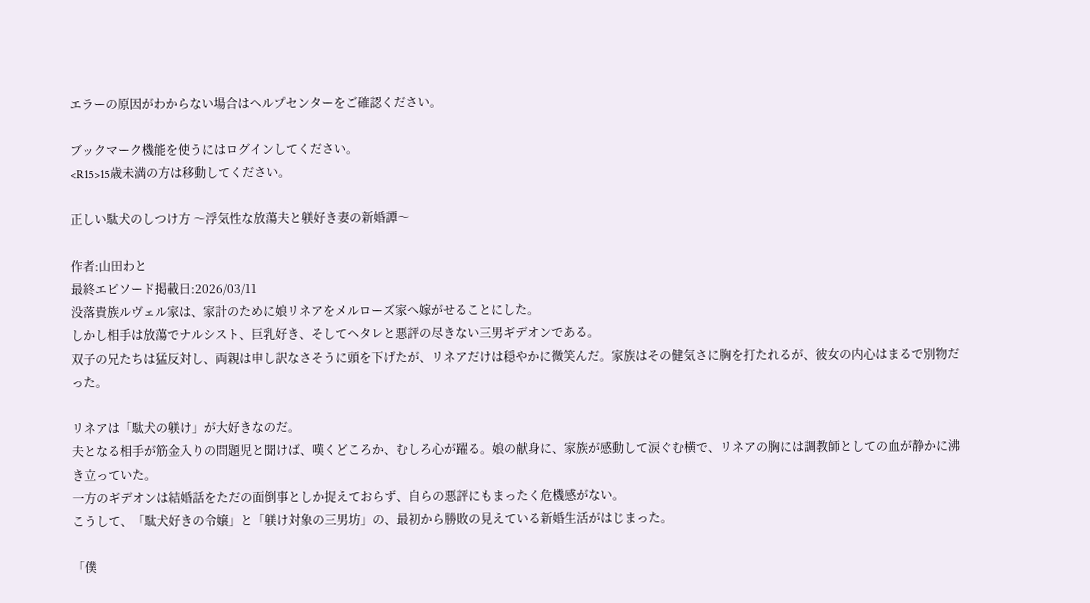エラーの原因がわからない場合はヘルプセンターをご確認ください。

ブックマーク機能を使うにはログインしてください。
<R15>15歳未満の方は移動してください。

正しい駄犬のしつけ方 〜浮気性な放蕩夫と躾好き妻の新婚譚〜

作者:山田わと
最終エピソード掲載日:2026/03/11
没落貴族ルヴェル家は、家計のために娘リネアをメルローズ家へ嫁がせることにした。
しかし相手は放蕩でナルシスト、巨乳好き、そしてヘタレと悪評の尽きない三男ギデオンである。
双子の兄たちは猛反対し、両親は申し訳なさそうに頭を下げたが、リネアだけは穏やかに微笑んだ。家族はその健気さに胸を打たれるが、彼女の内心はまるで別物だった。

リネアは「駄犬の躾け」が大好きなのだ。
夫となる相手が筋金入りの問題児と聞けば、嘆くどころか、むしろ心が躍る。娘の献身に、家族が感動して涙ぐむ横で、リネアの胸には調教師としての血が静かに沸き立っていた。
一方のギデオンは結婚話をただの面倒事としか捉えておらず、自らの悪評にもまったく危機感がない。
こうして、「駄犬好きの令嬢」と「躾け対象の三男坊」の、最初から勝敗の見えている新婚生活がはじまった。

「僕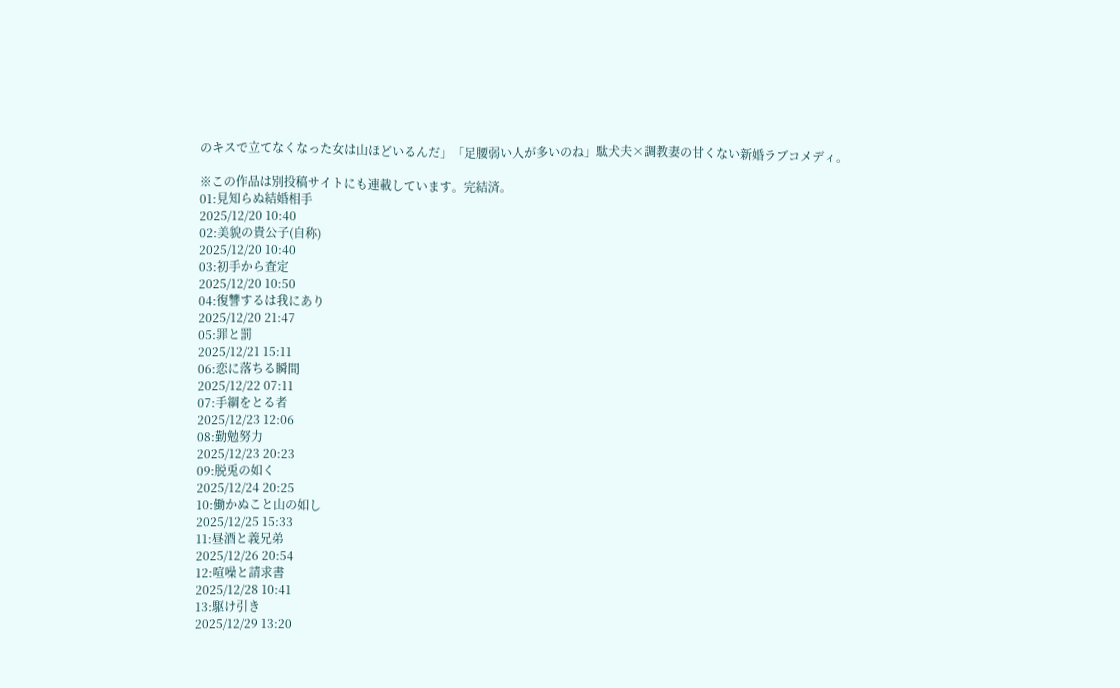のキスで立てなくなった女は山ほどいるんだ」「足腰弱い人が多いのね」駄犬夫×調教妻の甘くない新婚ラブコメディ。

※この作品は別投稿サイトにも連載しています。完結済。
01:見知らぬ結婚相手
2025/12/20 10:40
02:美貌の貴公子(自称)
2025/12/20 10:40
03:初手から査定
2025/12/20 10:50
04:復讐するは我にあり
2025/12/20 21:47
05:罪と罰
2025/12/21 15:11
06:恋に落ちる瞬間
2025/12/22 07:11
07:手綱をとる者
2025/12/23 12:06
08:勤勉努力
2025/12/23 20:23
09:脱兎の如く
2025/12/24 20:25
10:働かぬこと山の如し
2025/12/25 15:33
11:昼酒と義兄弟
2025/12/26 20:54
12:喧噪と請求書
2025/12/28 10:41
13:駆け引き
2025/12/29 13:20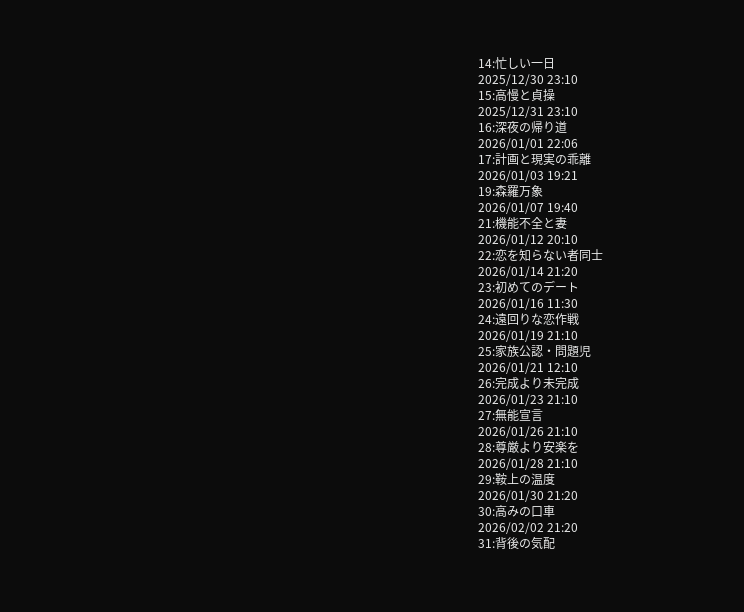14:忙しい一日
2025/12/30 23:10
15:高慢と貞操
2025/12/31 23:10
16:深夜の帰り道
2026/01/01 22:06
17:計画と現実の乖離
2026/01/03 19:21
19:森羅万象
2026/01/07 19:40
21:機能不全と妻
2026/01/12 20:10
22:恋を知らない者同士
2026/01/14 21:20
23:初めてのデート
2026/01/16 11:30
24:遠回りな恋作戦
2026/01/19 21:10
25:家族公認・問題児
2026/01/21 12:10
26:完成より未完成
2026/01/23 21:10
27:無能宣言
2026/01/26 21:10
28:尊厳より安楽を
2026/01/28 21:10
29:鞍上の温度
2026/01/30 21:20
30:高みの口車
2026/02/02 21:20
31:背後の気配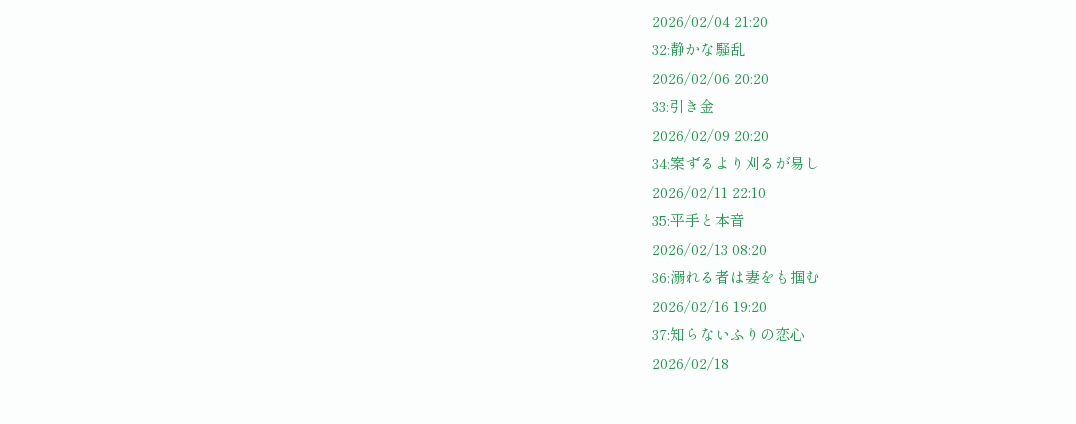2026/02/04 21:20
32:静かな騒乱
2026/02/06 20:20
33:引き金
2026/02/09 20:20
34:案ずるより刈るが易し
2026/02/11 22:10
35:平手と本音
2026/02/13 08:20
36:溺れる者は妻をも掴む
2026/02/16 19:20
37:知らないふりの恋心
2026/02/18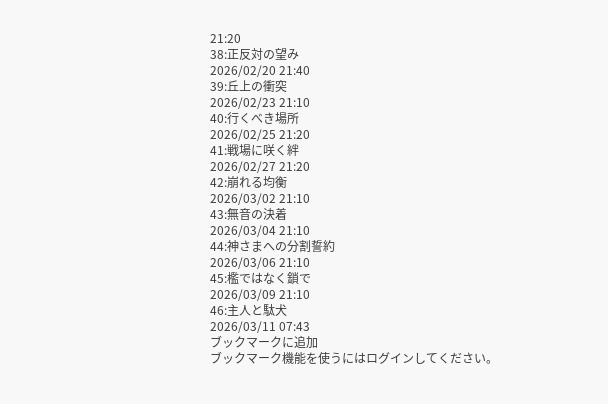21:20
38:正反対の望み
2026/02/20 21:40
39:丘上の衝突
2026/02/23 21:10
40:行くべき場所
2026/02/25 21:20
41:戦場に咲く絆
2026/02/27 21:20
42:崩れる均衡
2026/03/02 21:10
43:無音の決着
2026/03/04 21:10
44:神さまへの分割誓約
2026/03/06 21:10
45:檻ではなく鎖で
2026/03/09 21:10
46:主人と駄犬
2026/03/11 07:43
ブックマークに追加
ブックマーク機能を使うにはログインしてください。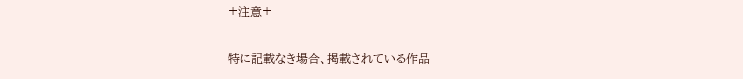+注意+

特に記載なき場合、掲載されている作品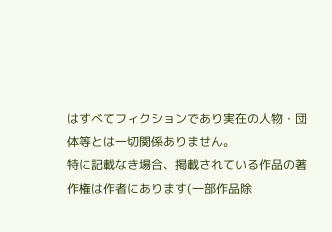はすべてフィクションであり実在の人物・団体等とは一切関係ありません。
特に記載なき場合、掲載されている作品の著作権は作者にあります(一部作品除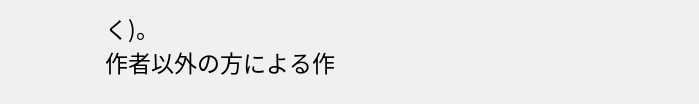く)。
作者以外の方による作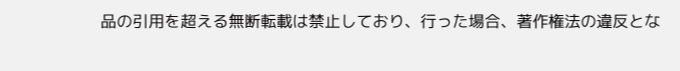品の引用を超える無断転載は禁止しており、行った場合、著作権法の違反とな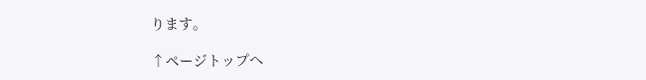ります。

↑ページトップへ